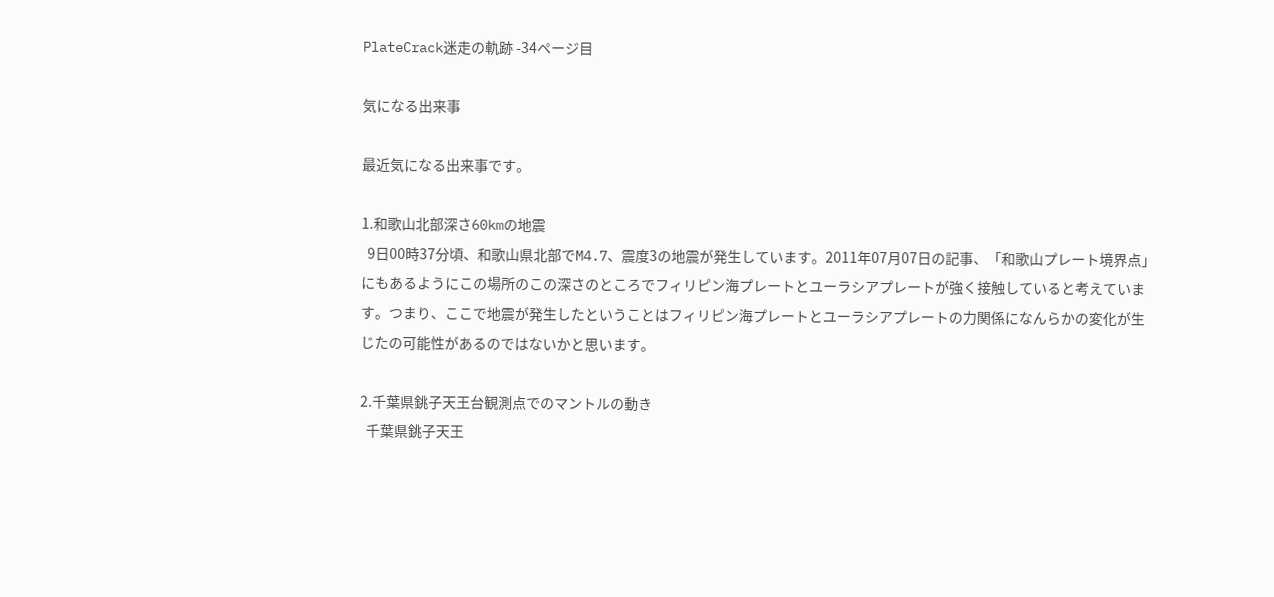PlateCrack迷走の軌跡 -34ページ目

気になる出来事

最近気になる出来事です。

1.和歌山北部深さ60kmの地震
  9日00時37分頃、和歌山県北部でM4.7、震度3の地震が発生しています。2011年07月07日の記事、「和歌山プレート境界点」にもあるようにこの場所のこの深さのところでフィリピン海プレートとユーラシアプレートが強く接触していると考えています。つまり、ここで地震が発生したということはフィリピン海プレートとユーラシアプレートの力関係になんらかの変化が生じたの可能性があるのではないかと思います。

2.千葉県銚子天王台観測点でのマントルの動き
  千葉県銚子天王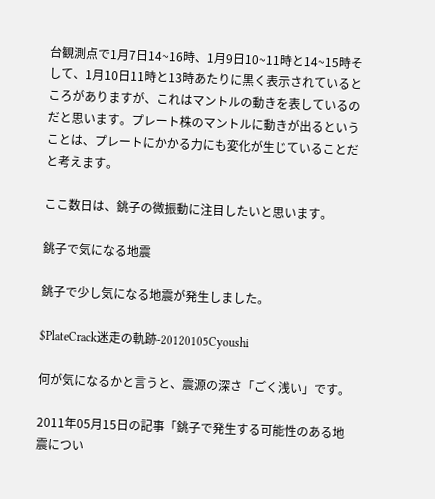台観測点で1月7日14~16時、1月9日10~11時と14~15時そして、1月10日11時と13時あたりに黒く表示されているところがありますが、これはマントルの動きを表しているのだと思います。プレート株のマントルに動きが出るということは、プレートにかかる力にも変化が生じていることだと考えます。

ここ数日は、銚子の微振動に注目したいと思います。

銚子で気になる地震

銚子で少し気になる地震が発生しました。

$PlateCrack迷走の軌跡-20120105Cyoushi

何が気になるかと言うと、震源の深さ「ごく浅い」です。

2011年05月15日の記事「銚子で発生する可能性のある地震につい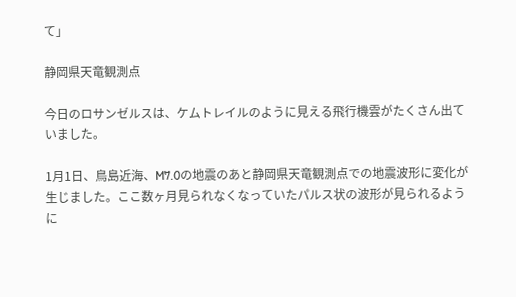て」

静岡県天竜観測点

今日のロサンゼルスは、ケムトレイルのように見える飛行機雲がたくさん出ていました。

1月1日、鳥島近海、M7.0の地震のあと静岡県天竜観測点での地震波形に変化が生じました。ここ数ヶ月見られなくなっていたパルス状の波形が見られるように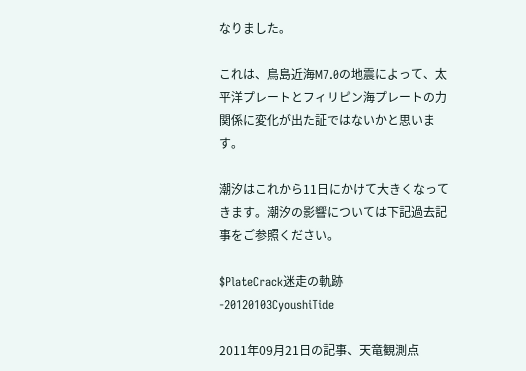なりました。

これは、鳥島近海M7.0の地震によって、太平洋プレートとフィリピン海プレートの力関係に変化が出た証ではないかと思います。

潮汐はこれから11日にかけて大きくなってきます。潮汐の影響については下記過去記事をご参照ください。

$PlateCrack迷走の軌跡-20120103CyoushiTide

2011年09月21日の記事、天竜観測点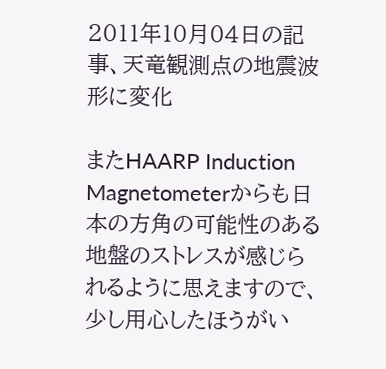2011年10月04日の記事、天竜観測点の地震波形に変化

またHAARP Induction Magnetometerからも日本の方角の可能性のある地盤のストレスが感じられるように思えますので、少し用心したほうがい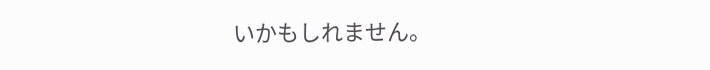いかもしれません。